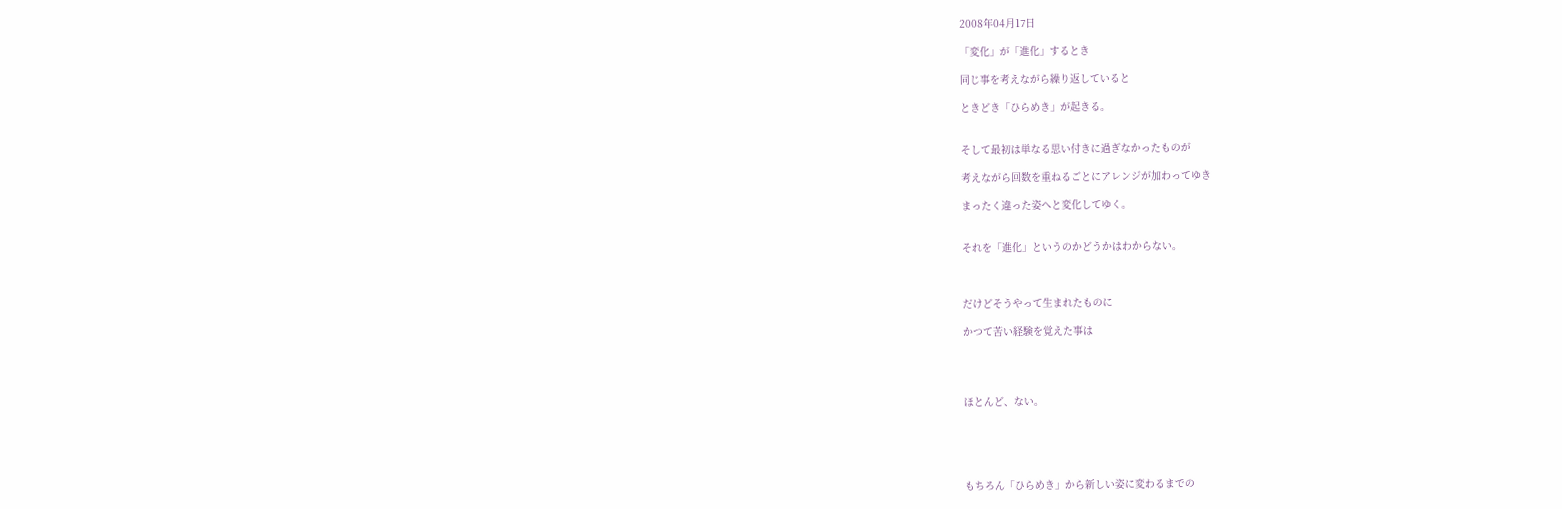2008年04月17日

「変化」が「進化」するとき

同じ事を考えながら繰り返していると

ときどき「ひらめき」が起きる。


そして最初は単なる思い付きに過ぎなかったものが

考えながら回数を重ねるごとにアレンジが加わってゆき

まったく違った姿へと変化してゆく。


それを「進化」というのかどうかはわからない。



だけどそうやって生まれたものに

かつて苦い経験を覚えた事は




ほとんど、ない。





もちろん「ひらめき」から新しい姿に変わるまでの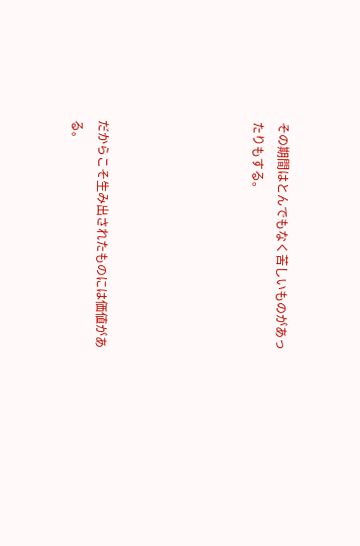その期間はとんでもなく苦しいものがあったりもする。





だからこそ生み出されたものには価値がある。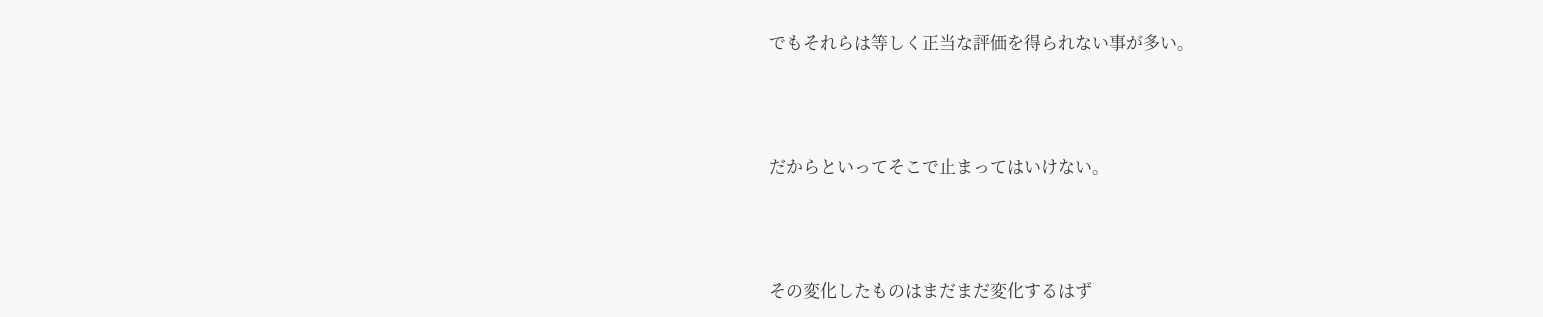でもそれらは等しく正当な評価を得られない事が多い。





だからといってそこで止まってはいけない。





その変化したものはまだまだ変化するはず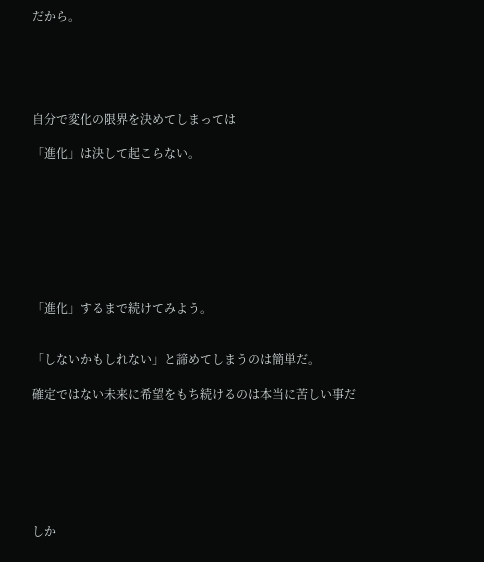だから。





自分で変化の限界を決めてしまっては

「進化」は決して起こらない。








「進化」するまで続けてみよう。


「しないかもしれない」と諦めてしまうのは簡単だ。

確定ではない未来に希望をもち続けるのは本当に苦しい事だ







しか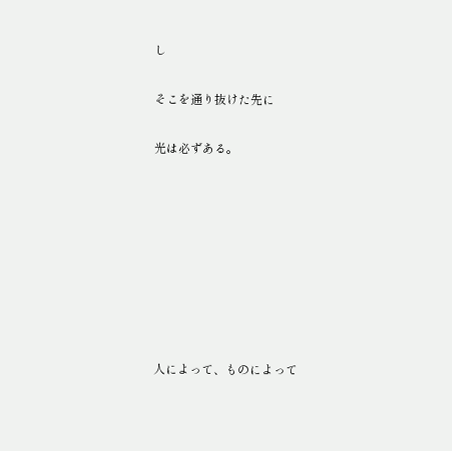し

そこを通り抜けた先に

光は必ずある。








人によって、ものによって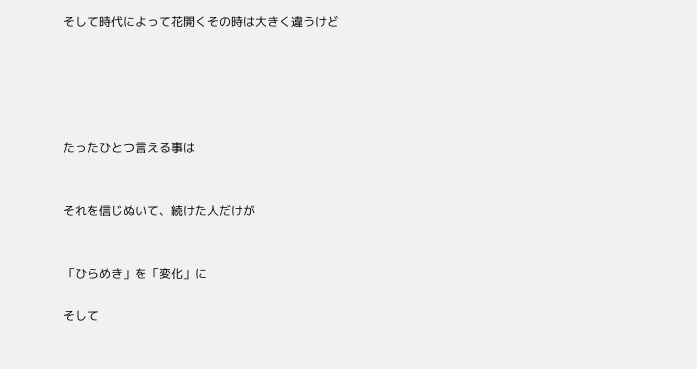そして時代によって花開くその時は大きく違うけど





たったひとつ言える事は


それを信じぬいて、続けた人だけが


「ひらめき」を「変化」に

そして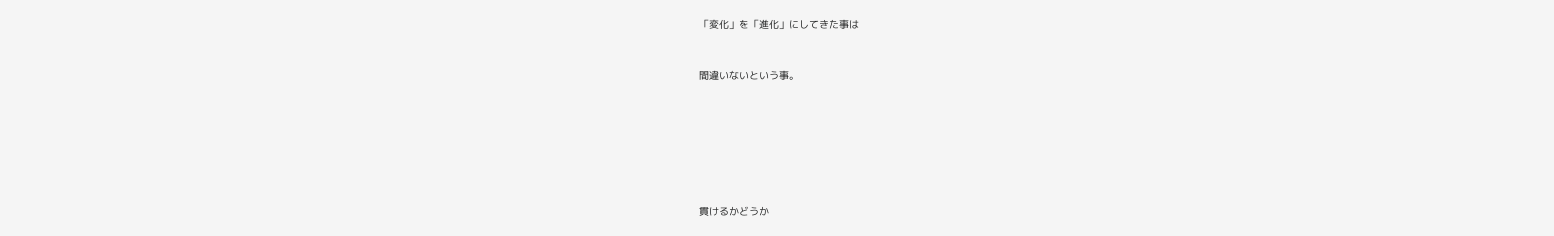「変化」を「進化」にしてきた事は


間違いないという事。







貫けるかどうか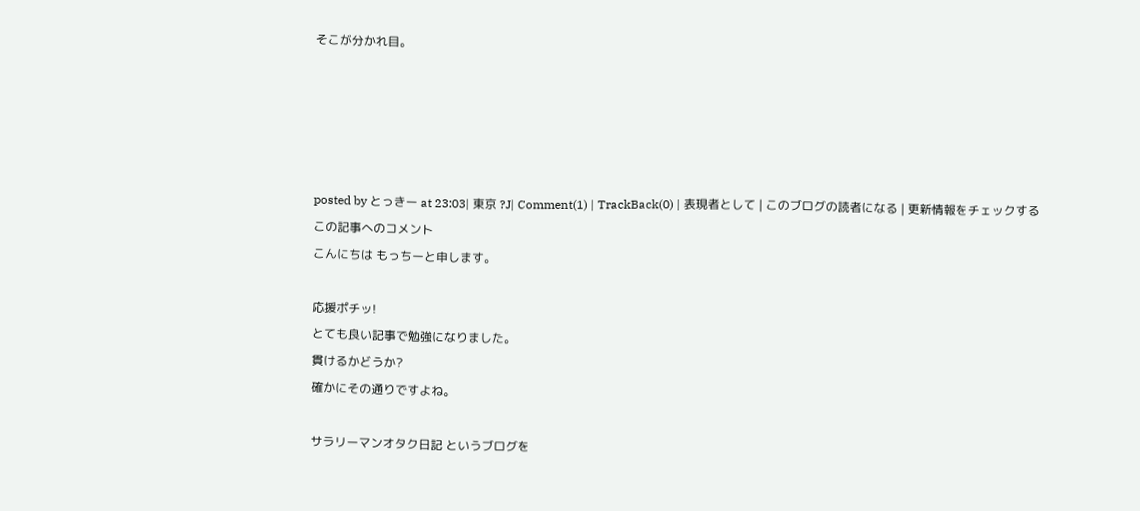そこが分かれ目。





posted by とっきー at 23:03| 東京 ?J| Comment(1) | TrackBack(0) | 表現者として | このブログの読者になる | 更新情報をチェックする
この記事へのコメント
こんにちは もっちーと申します。

応援ポチッ!
とても良い記事で勉強になりました。
貫けるかどうか?
確かにその通りですよね。

サラリーマンオタク日記 というブログを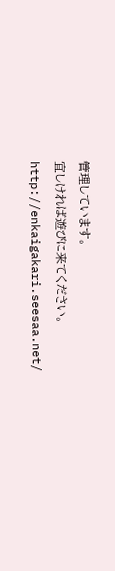管理しています。
宜しければ遊びに来てください。
http://enkaigakari.seesaa.net/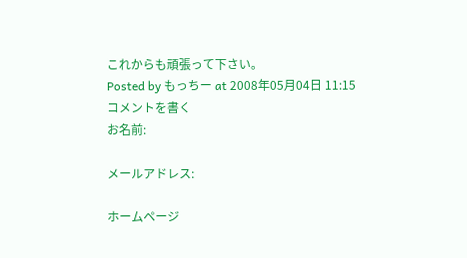これからも頑張って下さい。
Posted by もっちー at 2008年05月04日 11:15
コメントを書く
お名前:

メールアドレス:

ホームページ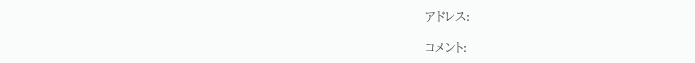アドレス:

コメント: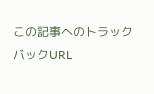この記事へのトラックバックURL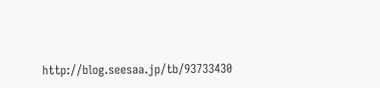http://blog.seesaa.jp/tb/93733430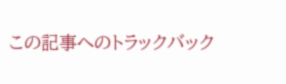この記事へのトラックバック